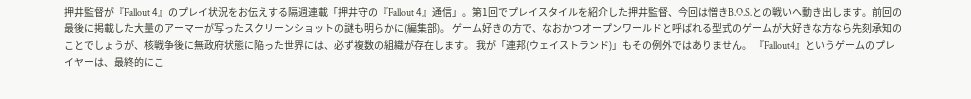押井監督が『Fallout 4』のプレイ状況をお伝えする隔週連載「押井守の『Fallout 4』通信」。第1回でプレイスタイルを紹介した押井監督、今回は憎きB.O.S.との戦いへ動き出します。前回の最後に掲載した大量のアーマーが写ったスクリーンショットの謎も明らかに(編集部)。 ゲーム好きの方で、なおかつオープンワールドと呼ばれる型式のゲームが大好きな方なら先刻承知のことでしょうが、核戦争後に無政府状態に陥った世界には、必ず複数の組織が存在します。 我が「連邦(ウェイストランド)」もその例外ではありません。 『Fallout4』というゲームのプレイヤーは、最終的にこ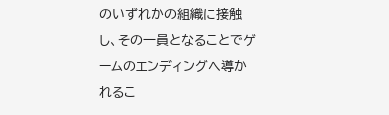のいずれかの組織に接触し、その一員となることでゲームのエンディングへ導かれるこ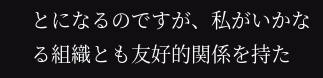とになるのですが、私がいかなる組織とも友好的関係を持た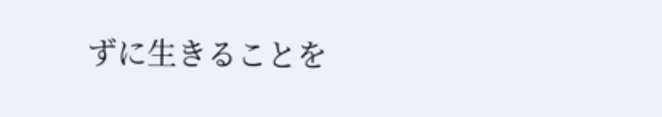ずに生きることを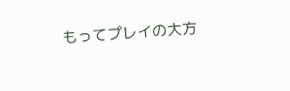もってプレイの大方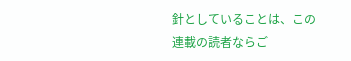針としていることは、この連載の読者ならご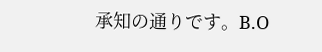承知の通りです。B.O